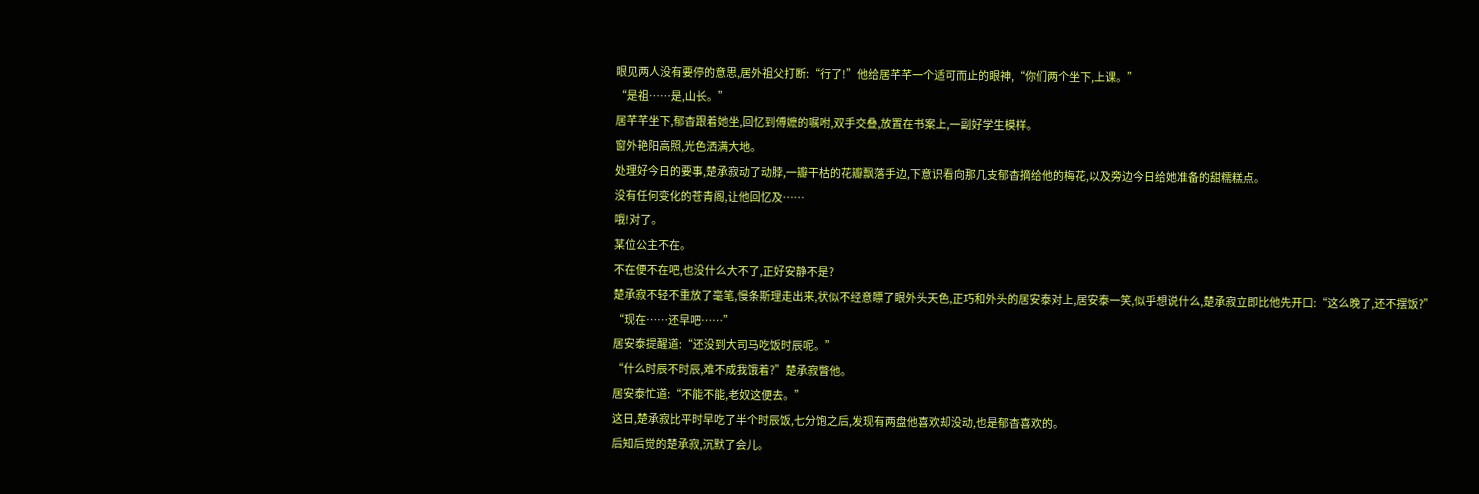眼见两人没有要停的意思,居外祖父打断:“行了!”他给居芊芊一个适可而止的眼神,“你们两个坐下,上课。”
“是祖……是,山长。”
居芊芊坐下,郁杳跟着她坐,回忆到傅嬷的嘱咐,双手交叠,放置在书案上,一副好学生模样。
窗外艳阳高照,光色洒满大地。
处理好今日的要事,楚承寂动了动脖,一瓣干枯的花瓣飘落手边,下意识看向那几支郁杳摘给他的梅花,以及旁边今日给她准备的甜糯糕点。
没有任何变化的苍青阁,让他回忆及……
哦!对了。
某位公主不在。
不在便不在吧,也没什么大不了,正好安静不是?
楚承寂不轻不重放了毫笔,慢条斯理走出来,状似不经意瞟了眼外头天色,正巧和外头的居安泰对上,居安泰一笑,似乎想说什么,楚承寂立即比他先开口:“这么晚了,还不摆饭?”
“现在……还早吧……”
居安泰提醒道:“还没到大司马吃饭时辰呢。”
“什么时辰不时辰,难不成我饿着?”楚承寂瞥他。
居安泰忙道:“不能不能,老奴这便去。”
这日,楚承寂比平时早吃了半个时辰饭,七分饱之后,发现有两盘他喜欢却没动,也是郁杳喜欢的。
后知后觉的楚承寂,沉默了会儿。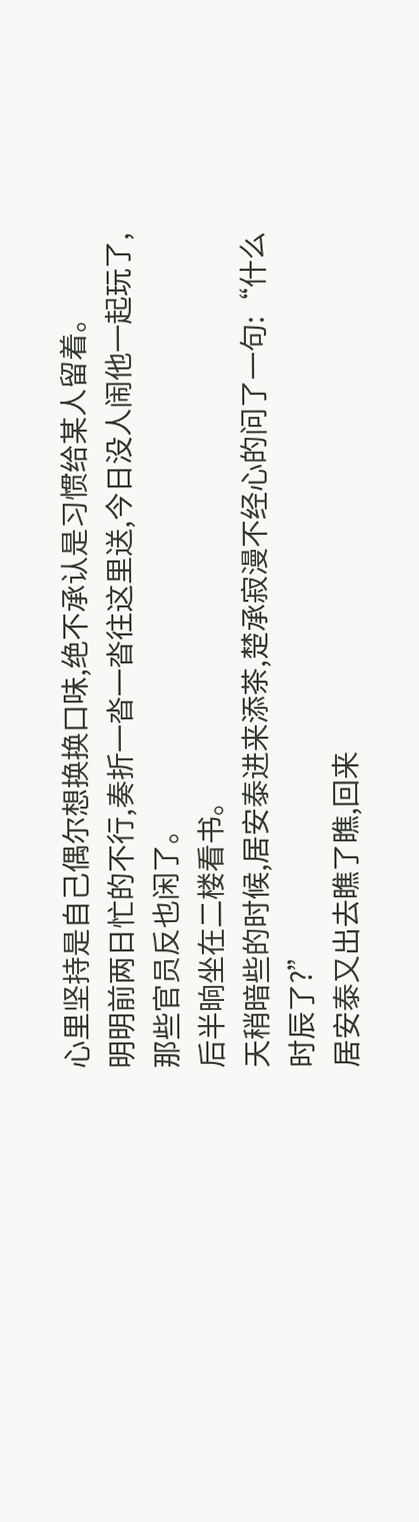心里坚持是自己偶尔想换换口味,绝不承认是习惯给某人留着。
明明前两日忙的不行,奏折一沓一沓往这里送,今日没人闹他一起玩了,那些官员反也闲了。
后半晌坐在二楼看书。
天稍暗些的时候,居安泰进来添茶,楚承寂漫不经心的问了一句:“什么时辰了?”
居安泰又出去瞧了瞧,回来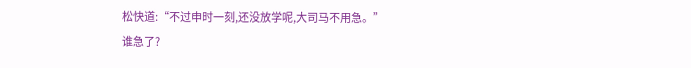松快道:“不过申时一刻,还没放学呢,大司马不用急。”
谁急了?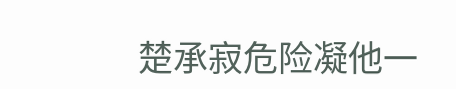楚承寂危险凝他一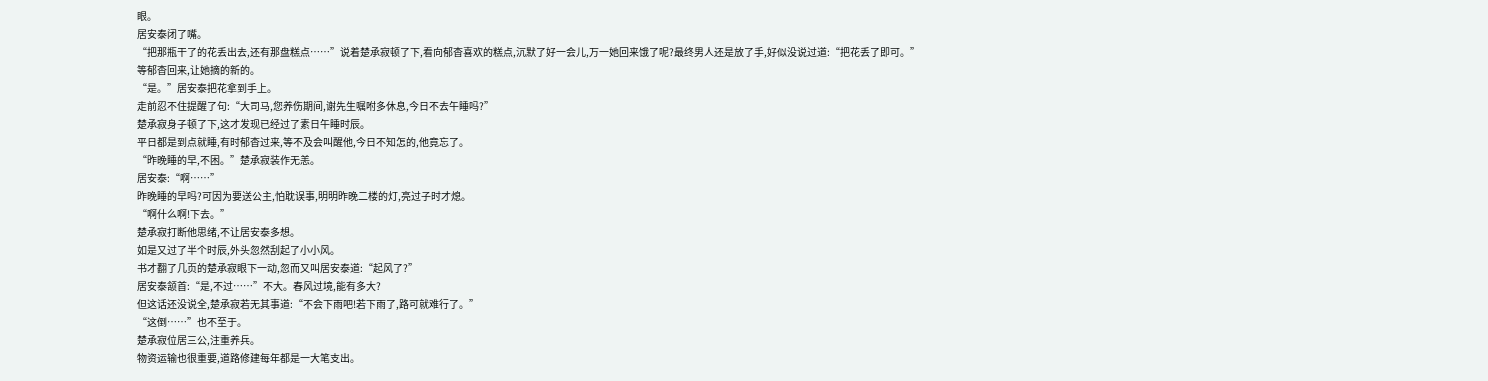眼。
居安泰闭了嘴。
“把那瓶干了的花丢出去,还有那盘糕点……”说着楚承寂顿了下,看向郁杳喜欢的糕点,沉默了好一会儿,万一她回来饿了呢?最终男人还是放了手,好似没说过道:“把花丢了即可。”
等郁杳回来,让她摘的新的。
“是。”居安泰把花拿到手上。
走前忍不住提醒了句:“大司马,您养伤期间,谢先生嘱咐多休息,今日不去午睡吗?”
楚承寂身子顿了下,这才发现已经过了素日午睡时辰。
平日都是到点就睡,有时郁杳过来,等不及会叫醒他,今日不知怎的,他竟忘了。
“昨晚睡的早,不困。”楚承寂装作无恙。
居安泰:“啊……”
昨晚睡的早吗?可因为要送公主,怕耽误事,明明昨晚二楼的灯,亮过子时才熄。
“啊什么啊!下去。”
楚承寂打断他思绪,不让居安泰多想。
如是又过了半个时辰,外头忽然刮起了小小风。
书才翻了几页的楚承寂眼下一动,忽而又叫居安泰道:“起风了?”
居安泰颔首:“是,不过……”不大。春风过境,能有多大?
但这话还没说全,楚承寂若无其事道:“不会下雨吧!若下雨了,路可就难行了。”
“这倒……”也不至于。
楚承寂位居三公,注重养兵。
物资运输也很重要,道路修建每年都是一大笔支出。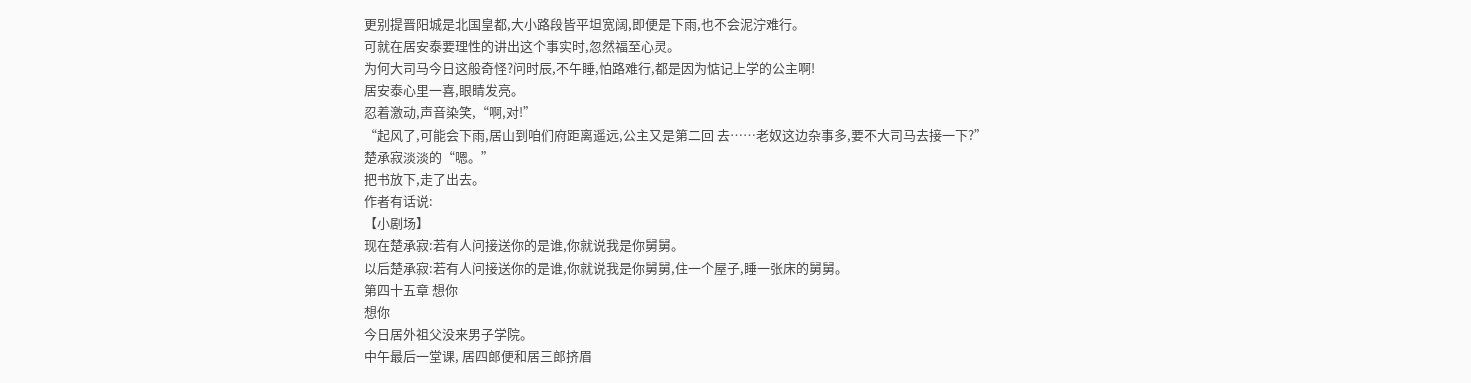更别提晋阳城是北国皇都,大小路段皆平坦宽阔,即便是下雨,也不会泥泞难行。
可就在居安泰要理性的讲出这个事实时,忽然福至心灵。
为何大司马今日这般奇怪?问时辰,不午睡,怕路难行,都是因为惦记上学的公主啊!
居安泰心里一喜,眼睛发亮。
忍着激动,声音染笑,“啊,对!”
“起风了,可能会下雨,居山到咱们府距离遥远,公主又是第二回 去……老奴这边杂事多,要不大司马去接一下?”
楚承寂淡淡的“嗯。”
把书放下,走了出去。
作者有话说:
【小剧场】
现在楚承寂:若有人问接送你的是谁,你就说我是你舅舅。
以后楚承寂:若有人问接送你的是谁,你就说我是你舅舅,住一个屋子,睡一张床的舅舅。
第四十五章 想你
想你
今日居外祖父没来男子学院。
中午最后一堂课, 居四郎便和居三郎挤眉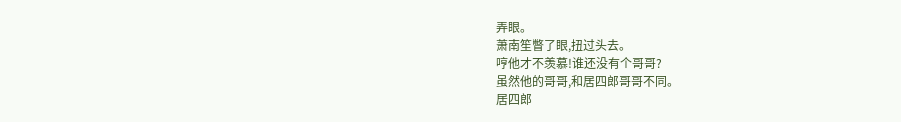弄眼。
萧南笙瞥了眼,扭过头去。
哼他才不羡慕!谁还没有个哥哥?
虽然他的哥哥,和居四郎哥哥不同。
居四郎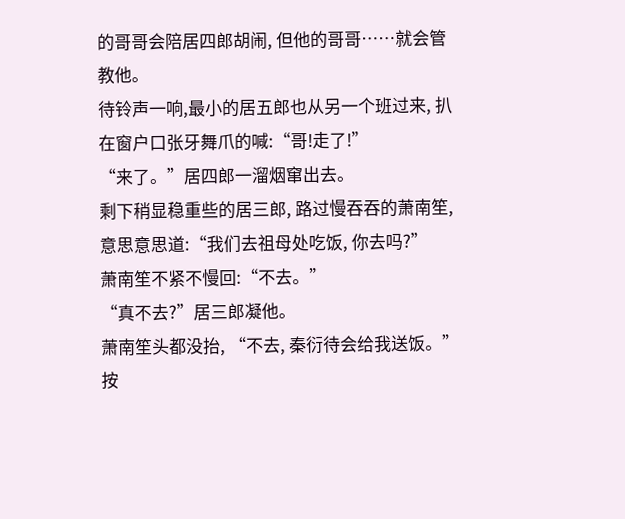的哥哥会陪居四郎胡闹, 但他的哥哥……就会管教他。
待铃声一响,最小的居五郎也从另一个班过来, 扒在窗户口张牙舞爪的喊:“哥!走了!”
“来了。”居四郎一溜烟窜出去。
剩下稍显稳重些的居三郎, 路过慢吞吞的萧南笙, 意思意思道:“我们去祖母处吃饭, 你去吗?”
萧南笙不紧不慢回:“不去。”
“真不去?”居三郎凝他。
萧南笙头都没抬, “不去, 秦衍待会给我送饭。”
按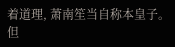着道理, 萧南笙当自称本皇子。但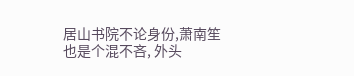居山书院不论身份,萧南笙也是个混不吝, 外头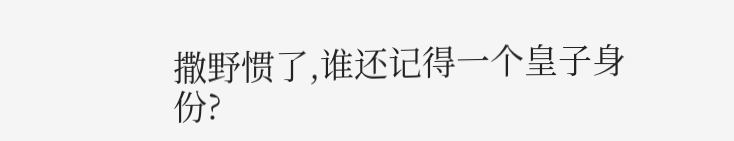撒野惯了,谁还记得一个皇子身份?